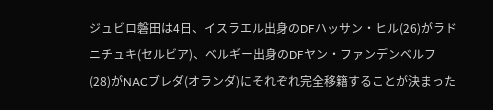ジュビロ磐田は4日、イスラエル出身のDFハッサン・ヒル(26)がラドニチュキ(セルビア)、ベルギー出身のDFヤン・ファンデンベルフ(28)がNACブレダ(オランダ)にそれぞれ完全移籍することが決まった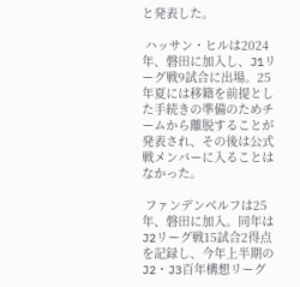と発表した。

 ハッサン・ヒルは2024年、磐田に加入し、J1リーグ戦9試合に出場。25年夏には移籍を前提とした手続きの準備のためチームから離脱することが発表され、その後は公式戦メンバーに入ることはなかった。

 ファンデンベルフは25年、磐田に加入。同年はJ2リーグ戦15試合2得点を記録し、今年上半期のJ2・J3百年構想リーグ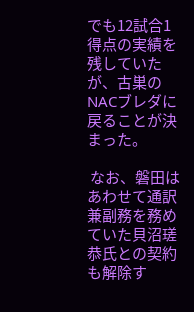でも12試合1得点の実績を残していたが、古巣のNACブレダに戻ることが決まった。

 なお、磐田はあわせて通訳兼副務を務めていた貝沼瑳恭氏との契約も解除す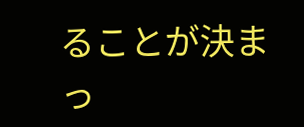ることが決まっ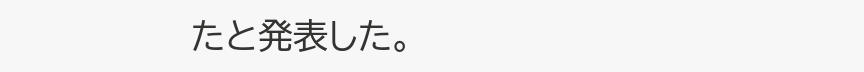たと発表した。